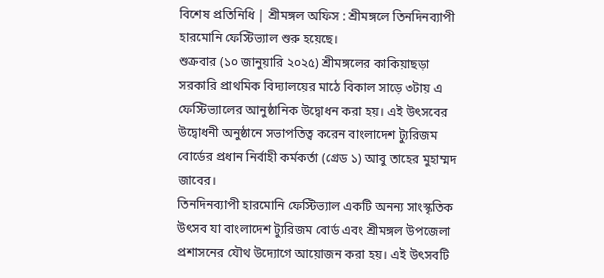বিশেষ প্রতিনিধি | শ্রীমঙ্গল অফিস : শ্রীমঙ্গলে তিনদিনব্যাপী হারমোনি ফেস্টিভ্যাল শুরু হয়েছে।
শুক্রবার (১০ জানুয়ারি ২০২৫) শ্রীমঙ্গলের কাকিয়াছড়া সরকারি প্রাথমিক বিদ্যালয়ের মাঠে বিকাল সাড়ে ৩টায় এ ফেস্টিভ্যালের আনুষ্ঠানিক উদ্বোধন করা হয়। এই উৎসবের উদ্বোধনী অনুষ্ঠানে সভাপতিত্ব করেন বাংলাদেশ ট্যুরিজম বোর্ডের প্রধান নির্বাহী কর্মকর্তা (গ্রেড ১) আবু তাহের মুহাম্মদ জাবের।
তিনদিনব্যাপী হারমোনি ফেস্টিভ্যাল একটি অনন্য সাংস্কৃতিক উৎসব যা বাংলাদেশ ট্যুরিজম বোর্ড এবং শ্রীমঙ্গল উপজেলা প্রশাসনের যৌথ উদ্যোগে আয়োজন করা হয়। এই উৎসবটি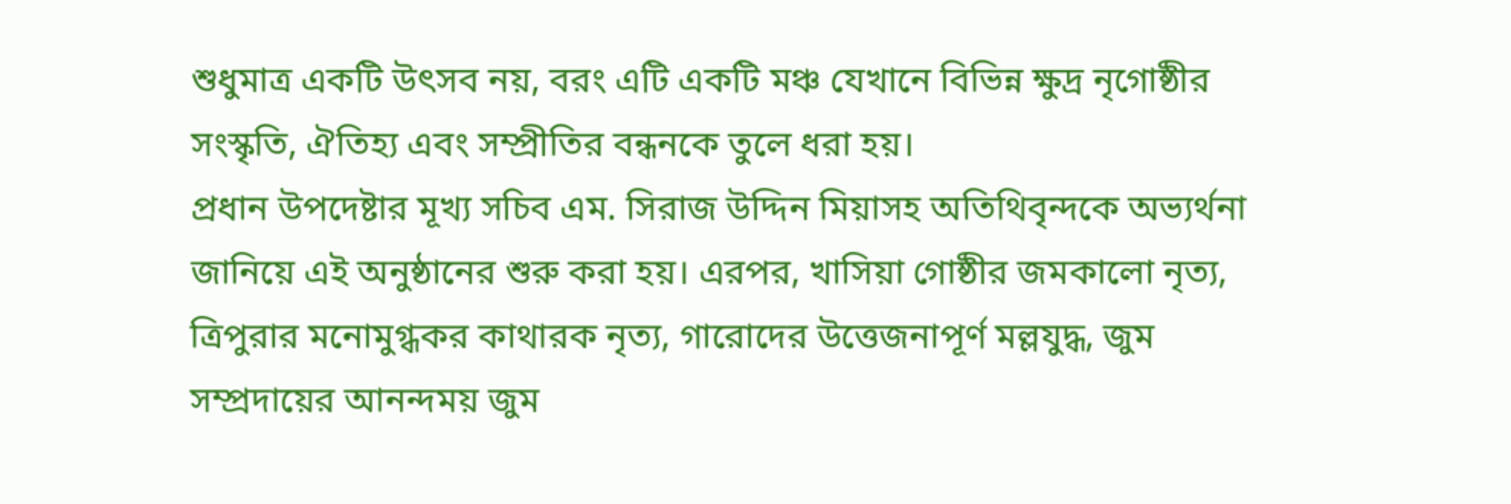শুধুমাত্র একটি উৎসব নয়, বরং এটি একটি মঞ্চ যেখানে বিভিন্ন ক্ষুদ্র নৃগোষ্ঠীর সংস্কৃতি, ঐতিহ্য এবং সম্প্রীতির বন্ধনকে তুলে ধরা হয়।
প্রধান উপদেষ্টার মূখ্য সচিব এম. সিরাজ উদ্দিন মিয়াসহ অতিথিবৃন্দকে অভ্যর্থনা জানিয়ে এই অনুষ্ঠানের শুরু করা হয়। এরপর, খাসিয়া গোষ্ঠীর জমকালো নৃত্য, ত্রিপুরার মনোমুগ্ধকর কাথারক নৃত্য, গারোদের উত্তেজনাপূর্ণ মল্লযুদ্ধ, জুম সম্প্রদায়ের আনন্দময় জুম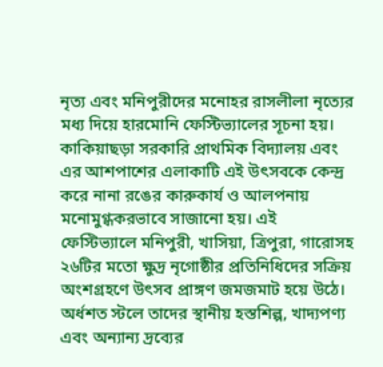নৃত্য এবং মনিপুরীদের মনোহর রাসলীলা নৃত্যের মধ্য দিয়ে হারমোনি ফেস্টিভ্যালের সূচনা হয়।
কাকিয়াছড়া সরকারি প্রাথমিক বিদ্যালয় এবং এর আশপাশের এলাকাটি এই উৎসবকে কেন্দ্র করে নানা রঙের কারুকার্য ও আলপনায় মনোমুগ্ধকরভাবে সাজানো হয়। এই ফেস্টিভ্যালে মনিপুরী, খাসিয়া, ত্রিপুরা, গারোসহ ২৬টির মতো ক্ষুদ্র নৃগোষ্ঠীর প্রতিনিধিদের সক্রিয় অংশগ্রহণে উৎসব প্রাঙ্গণ জমজমাট হয়ে উঠে। অর্ধশত স্টলে তাদের স্থানীয় হস্তশিল্প, খাদ্যপণ্য এবং অন্যান্য দ্রব্যের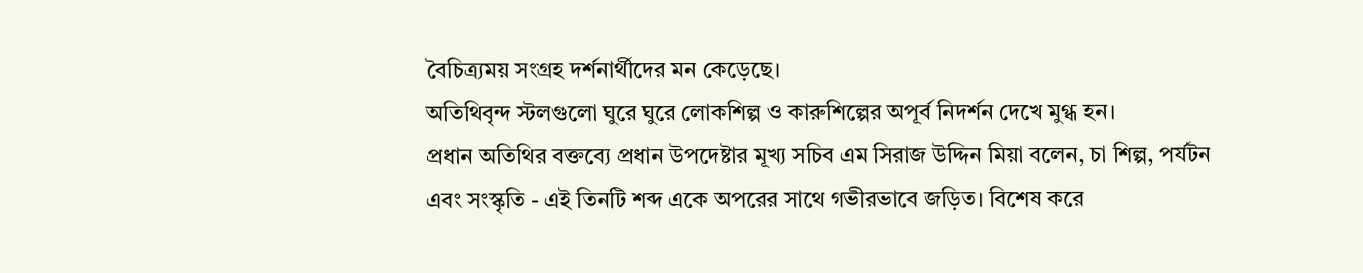বৈচিত্র্যময় সংগ্রহ দর্শনার্থীদের মন কেড়েছে।
অতিথিবৃন্দ স্টলগুলো ঘুরে ঘুরে লোকশিল্প ও কারুশিল্পের অপূর্ব নিদর্শন দেখে মুগ্ধ হন।
প্রধান অতিথির বক্তব্যে প্রধান উপদেষ্টার মূখ্য সচিব এম সিরাজ উদ্দিন মিয়া বলেন, চা শিল্প, পর্যটন এবং সংস্কৃতি - এই তিনটি শব্দ একে অপরের সাথে গভীরভাবে জড়িত। বিশেষ করে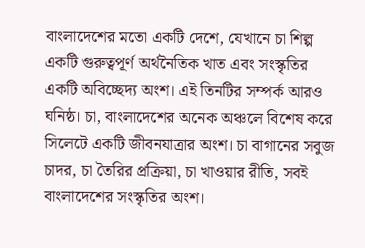বাংলাদেশের মতো একটি দেশে, যেখানে চা শিল্প একটি গুরুত্বপূর্ণ অর্থনৈতিক খাত এবং সংস্কৃতির একটি অবিচ্ছেদ্য অংশ। এই তিনটির সম্পর্ক আরও ঘনিষ্ঠ। চা, বাংলাদেশের অনেক অঞ্চলে বিশেষ করে সিলেটে একটি জীবনযাত্রার অংশ। চা বাগানের সবুজ চাদর, চা তৈরির প্রক্রিয়া, চা খাওয়ার রীতি, সবই বাংলাদেশের সংস্কৃতির অংশ।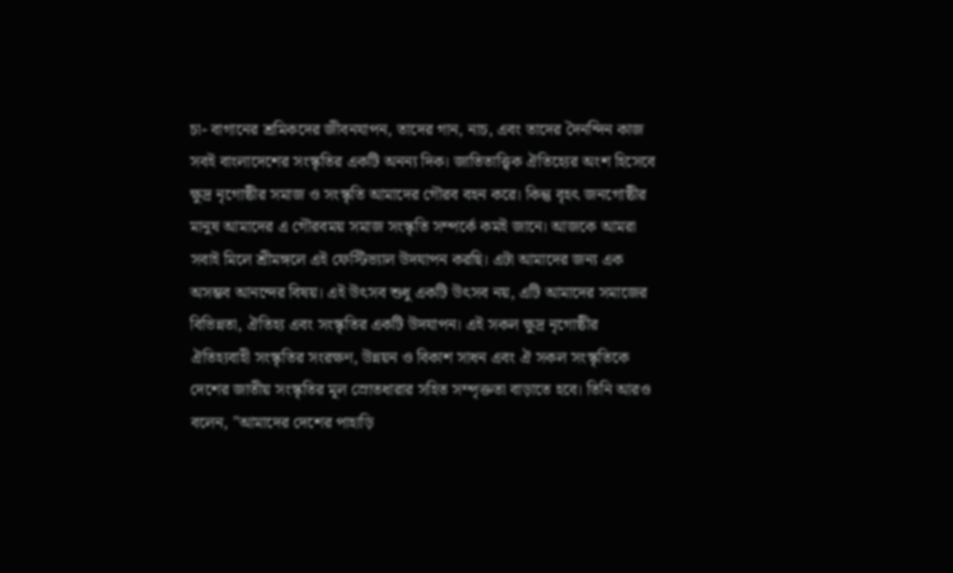চা- বাগানের শ্রমিকদের জীবনযাপন, তাদের গান, নাচ, এবং তাদের দৈনন্দিন কাজ সবই বাংলাদেশের সংস্কৃতির একটি অনন্য দিক। জাতিতাত্ত্বিক ঐতিহ্যের অংশ হিসেবে ক্ষুদ্র নৃগোষ্ঠীর সমাজ ও সংস্কৃতি আমাদের গৌরব বহন করে। কিন্তু বৃহৎ জনগোষ্ঠীর মানুষ আমাদের এ গৌরবময় সমাজ সংস্কৃতি সম্পর্কে কমই জানে। আজকে আমরা সবাই মিলে শ্রীমঙ্গলে এই ফেস্টিভ্যাল উদযাপন করছি। এটা আমাদের জন্য এক অসম্ভব আনন্দের বিষয়। এই উৎসব শুধু একটি উৎসব নয়, এটি আমাদের সমাজের বিভিন্নতা, ঐতিহ্য এবং সংস্কৃতির একটি উদযাপন। এই সকল ক্ষুদ্র নৃগোষ্ঠীর ঐতিহ্যবাহী সংস্কৃতির সংরক্ষণ, উন্নয়ন ও বিকাশ সাধন এবং ঐ সকল সংস্কৃতিকে দেশের জাতীয় সংস্কৃতির মূল স্রোতধারার সহিত সম্পৃক্ততা বাড়াতে হবে। তিনি আরও বলেন, "আমাদের দেশের পাহাড়ি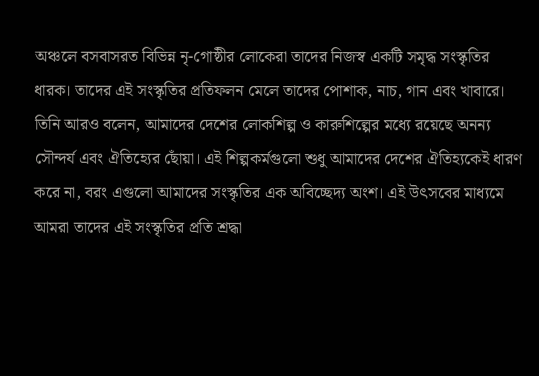অঞ্চলে বসবাসরত বিভিন্ন নৃ-গোষ্ঠীর লোকেরা তাদের নিজস্ব একটি সমৃদ্ধ সংস্কৃতির ধারক। তাদের এই সংস্কৃতির প্রতিফলন মেলে তাদের পোশাক, নাচ, গান এবং খাবারে।
তিনি আরও বলেন, আমাদের দেশের লোকশিল্প ও কারুশিল্পের মধ্যে রয়েছে অনন্য সৌন্দর্য এবং ঐতিহ্যের ছোঁয়া। এই শিল্পকর্মগুলো শুধু আমাদের দেশের ঐতিহ্যকেই ধারণ করে না, বরং এগুলো আমাদের সংস্কৃতির এক অবিচ্ছেদ্য অংশ। এই উৎসবের মাধ্যমে আমরা তাদের এই সংস্কৃতির প্রতি শ্রদ্ধা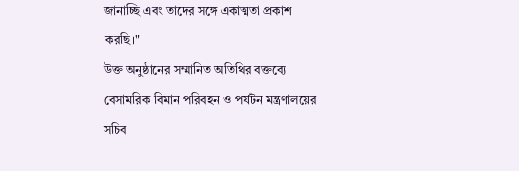জানাচ্ছি এবং তাদের সঙ্গে একাত্মতা প্রকাশ করছি।"
উক্ত অনুষ্ঠানের সম্মানিত অতিথির বক্তব্যে বেসামরিক বিমান পরিবহন ও পর্যটন মন্ত্রণালয়ের সচিব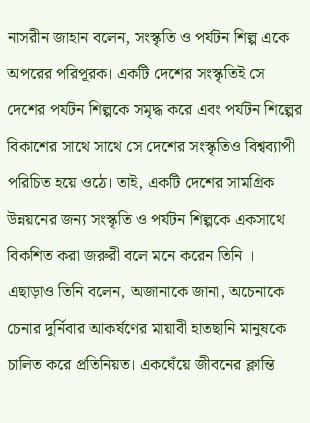নাসরীন জাহান বলেন, সংস্কৃতি ও পর্যটন শিল্প একে অপরের পরিপূরক। একটি দেশের সংস্কৃতিই সে দেশের পর্যটন শিল্পকে সমৃদ্ধ করে এবং পর্যটন শিল্পের বিকাশের সাথে সাথে সে দেশের সংস্কৃতিও বিশ্বব্যাপী পরিচিত হয়ে ওঠে। তাই, একটি দেশের সামগ্রিক উন্নয়নের জন্য সংস্কৃতি ও পর্যটন শিল্পকে একসাথে বিকশিত করা জরুরী বলে মনে করেন তিনি ।
এছাড়াও তিনি বলেন, অজানাকে জানা, অচেনাকে চেনার দুর্নিবার আকর্ষণের মায়াবী হাতছানি মানুষকে চালিত করে প্রতিনিয়ত। একঘেঁয়ে জীবনের ক্লান্তি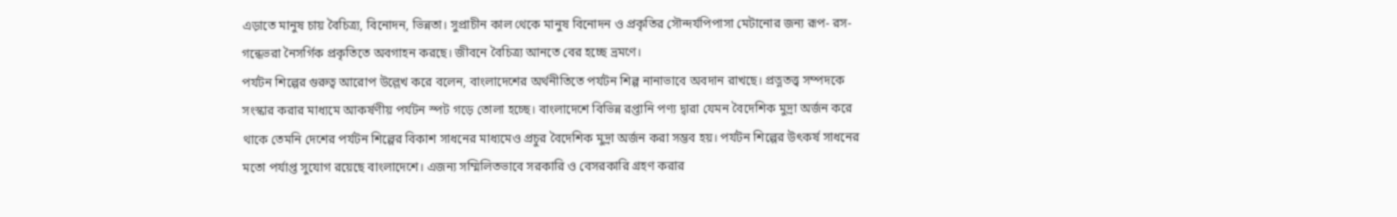এড়াতে মানুষ চায় বৈচিত্র্য, বিনোদন, ভিন্নতা। সুপ্রাচীন কাল থেকে মানুষ বিনোদন ও প্রকৃতির সৌন্দর্যপিপাসা মেটানোর জন্য রূপ- রস-গন্ধেভরা নৈসর্গিক প্রকৃতিতে অবগাহন করছে। জীবনে বৈচিত্র্য আনতে বের হচ্ছে ভ্রমণে।
পর্যটন শিল্পের গুরুত্ব আরোপ উল্লেখ করে বলেন, বাংলাদেশের অর্থনীতিতে পর্যটন শিল্প নানাভাবে অবদান রাখছে। প্রত্নতত্ত্ব সম্পদকে সংস্কার করার মাধ্যমে আকর্ষণীয় পর্যটন স্পট গড়ে তোলা হচ্ছে। বাংলাদেশে বিভিন্ন রপ্তানি পণ্য দ্বারা যেমন বৈদেশিক মুদ্রা অর্জন করে থাকে তেমনি দেশের পর্যটন শিল্পের বিকাশ সাধনের মাধ্যমেও প্রচুর বৈদেশিক মুদ্রা অর্জন করা সম্ভব হয়। পর্যটন শিল্পের উৎকর্ষ সাধনের মতো পর্যাপ্ত সুযোগ রয়েছে বাংলাদেশে। এজন্য সম্মিলিতভাবে সরকারি ও বেসরকারি গ্রহণ করার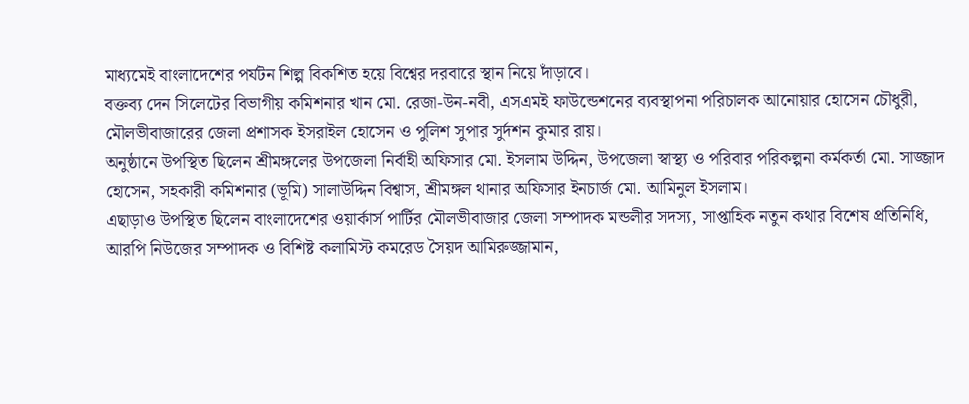মাধ্যমেই বাংলাদেশের পর্যটন শিল্প বিকশিত হয়ে বিশ্বের দরবারে স্থান নিয়ে দাঁড়াবে।
বক্তব্য দেন সিলেটের বিভাগীয় কমিশনার খান মো. রেজা-উন-নবী, এসএমই ফাউন্ডেশনের ব্যবস্থাপনা পরিচালক আনোয়ার হোসেন চৌধুরী, মৌলভীবাজারের জেলা প্রশাসক ইসরাইল হোসেন ও পুলিশ সুপার সুর্দশন কুমার রায়।
অনুষ্ঠানে উপস্থিত ছিলেন শ্রীমঙ্গলের উপজেলা নির্বাহী অফিসার মো. ইসলাম উদ্দিন, উপজেলা স্বাস্থ্য ও পরিবার পরিকল্পনা কর্মকর্তা মো. সাজ্জাদ হোসেন, সহকারী কমিশনার (ভূমি) সালাউদ্দিন বিশ্বাস, শ্রীমঙ্গল থানার অফিসার ইনচার্জ মো. আমিনুল ইসলাম।
এছাড়াও উপস্থিত ছিলেন বাংলাদেশের ওয়ার্কার্স পার্টির মৌলভীবাজার জেলা সম্পাদক মন্ডলীর সদস্য, সাপ্তাহিক নতুন কথার বিশেষ প্রতিনিধি, আরপি নিউজের সম্পাদক ও বিশিষ্ট কলামিস্ট কমরেড সৈয়দ আমিরুজ্জামান,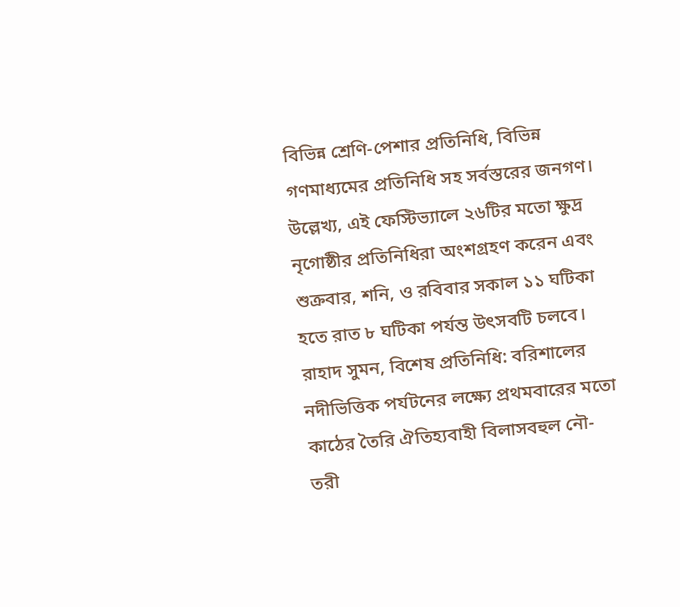বিভিন্ন শ্রেণি-পেশার প্রতিনিধি, বিভিন্ন গণমাধ্যমের প্রতিনিধি সহ সর্বস্তরের জনগণ।
উল্লেখ্য, এই ফেস্টিভ্যালে ২৬টির মতো ক্ষুদ্র নৃগোষ্ঠীর প্রতিনিধিরা অংশগ্রহণ করেন এবং শুক্রবার, শনি, ও রবিবার সকাল ১১ ঘটিকা হতে রাত ৮ ঘটিকা পর্যন্ত উৎসবটি চলবে।
রাহাদ সুমন, বিশেষ প্রতিনিধি: বরিশালের নদীভিত্তিক পর্যটনের লক্ষ্যে প্রথমবারের মতো কাঠের তৈরি ঐতিহ্যবাহী বিলাসবহুল নৌ-তরী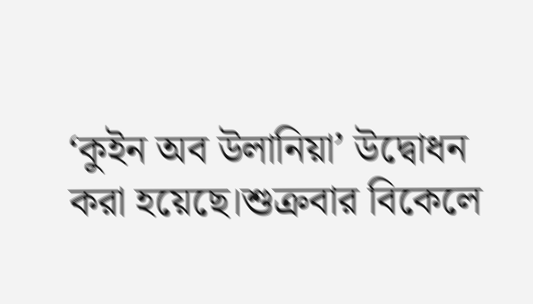‘কুইন অব উলানিয়া’ উদ্বোধন করা হয়েছে।শুক্রবার বিকেলে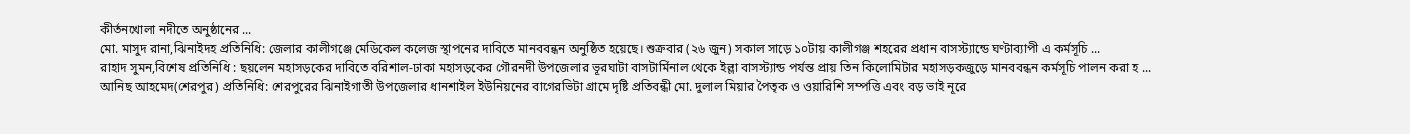কীর্তনখোলা নদীতে অনুষ্ঠানের ...
মো. মাসুদ রানা,ঝিনাইদহ প্রতিনিধি: জেলার কালীগঞ্জে মেডিকেল কলেজ স্থাপনের দাবিতে মানববন্ধন অনুষ্ঠিত হয়েছে। শুক্রবার (২৬ জুন) সকাল সাড়ে ১০টায় কালীগঞ্জ শহরের প্রধান বাসস্ট্যান্ডে ঘণ্টাব্যাপী এ কর্মসূচি ...
রাহাদ সুমন,বিশেষ প্রতিনিধি : ছয়লেন মহাসড়কের দাবিতে বরিশাল-ঢাকা মহাসড়কের গৌরনদী উপজেলার ভূরঘাটা বাসটার্মিনাল থেকে ইল্লা বাসস্ট্যান্ড পর্যন্ত প্রায় তিন কিলোমিটার মহাসড়কজুড়ে মানববন্ধন কর্মসূচি পালন করা হ ...
আনিছ আহমেদ(শেরপুর) প্রতিনিধি: শেরপুরের ঝিনাইগাতী উপজেলার ধানশাইল ইউনিয়নের বাগেরভিটা গ্রামে দৃষ্টি প্রতিবন্ধী মো. দুলাল মিয়ার পৈতৃক ও ওয়ারিশি সম্পত্তি এবং বড় ভাই নূরে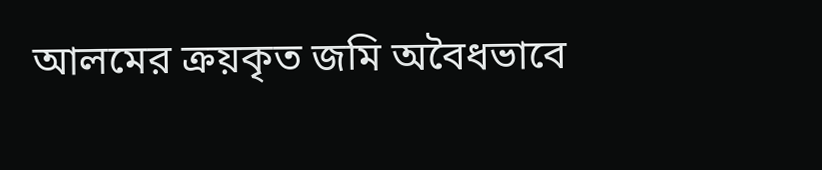আলমের ক্রয়কৃত জমি অবৈধভাবে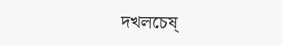দখলচেষ্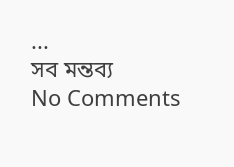...
সব মন্তব্য
No Comments